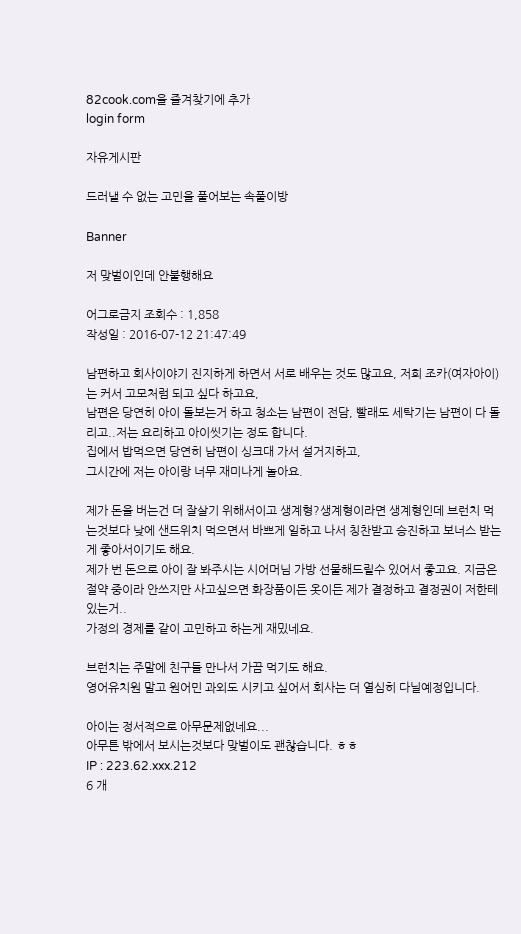82cook.com을 즐겨찾기에 추가
login form

자유게시판

드러낼 수 없는 고민을 풀어보는 속풀이방

Banner

저 맞벌이인데 안불행해요

어그로금지 조회수 : 1,858
작성일 : 2016-07-12 21:47:49

남편하고 회사이야기 진지하게 하면서 서로 배우는 것도 많고요, 저희 조카(여자아이)는 커서 고모처럼 되고 싶다 하고요,
남편은 당연히 아이 돌보는거 하고 청소는 남편이 전담, 빨래도 세탁기는 남편이 다 돌리고..저는 요리하고 아이씻기는 정도 합니다.
집에서 밥먹으면 당연히 남편이 싱크대 가서 설거지하고,
그시간에 저는 아이랑 너무 재미나게 놀아요.

제가 돈을 버는건 더 잘살기 위해서이고 생계형?생계형이라면 생계형인데 브런치 먹는것보다 낮에 샌드위치 먹으면서 바쁘게 일하고 나서 칭찬받고 승진하고 보너스 받는게 좋아서이기도 해요.
제가 번 돈으로 아이 잘 봐주시는 시어머님 가방 선물해드릴수 있어서 좋고요. 지금은 절약 중이라 안쓰지만 사고싶으면 화장품이든 옷이든 제가 결정하고 결정권이 저한테 있는거..
가정의 경제를 같이 고민하고 하는게 재밌네요.

브런치는 주말에 친구들 만나서 가끔 먹기도 해요.
영어유치원 말고 원어민 과외도 시키고 싶어서 회사는 더 열심히 다닐예정입니다.

아이는 정서적으로 아무문제없네요...
아무튼 밖에서 보시는것보다 맞벌이도 괜찮습니다. ㅎㅎ
IP : 223.62.xxx.212
6 개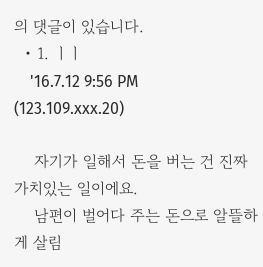의 댓글이 있습니다.
  • 1. ㅣㅣ
    '16.7.12 9:56 PM (123.109.xxx.20)

    자기가 일해서 돈을 버는 건 진짜 가치있는 일이에요.
    남편이 벌어다 주는 돈으로 알뜰하게 살림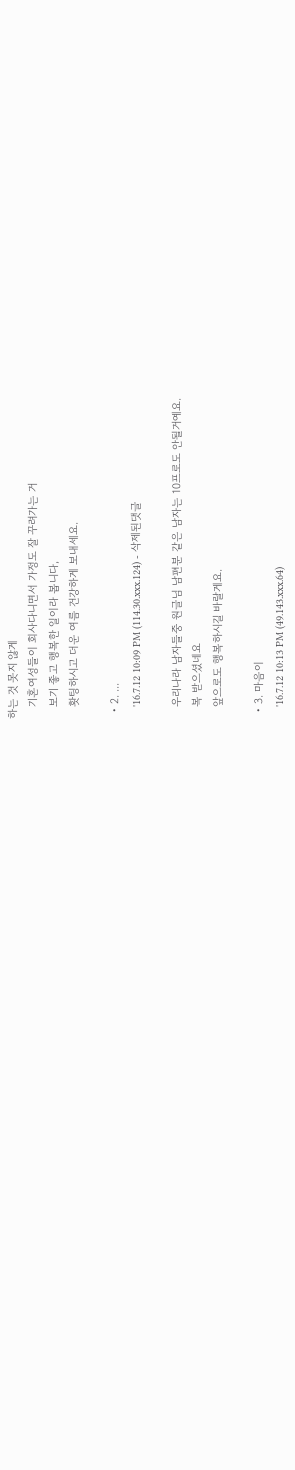하는 것 못지 않게
    기혼여성들이 회사다니면서 가정도 잘 꾸려가는 거
    보기 좋고 행복한 일이라 봅니다,
    홧팅하시고 더운 여름 건강하게 보내세요.

  • 2. ...
    '16.7.12 10:09 PM (114.30.xxx.124) - 삭제된댓글

    우리나라 남자들중 원글님 남편분 같은 남자는 10프로도 안될거예요.
    복 받으셨네요
    앞으로도 행복하시길 바랄게요.

  • 3. 마음이
    '16.7.12 10:13 PM (49.143.xxx.64)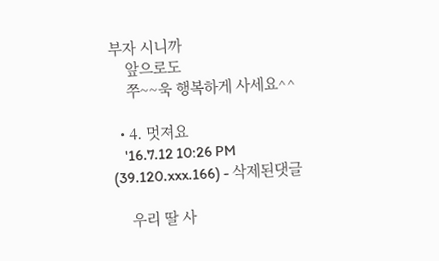부자 시니까
    앞으로도
    쭈~~욱 행복하게 사세요^^

  • 4. 멋져요
    '16.7.12 10:26 PM (39.120.xxx.166) - 삭제된댓글

    우리 딸 사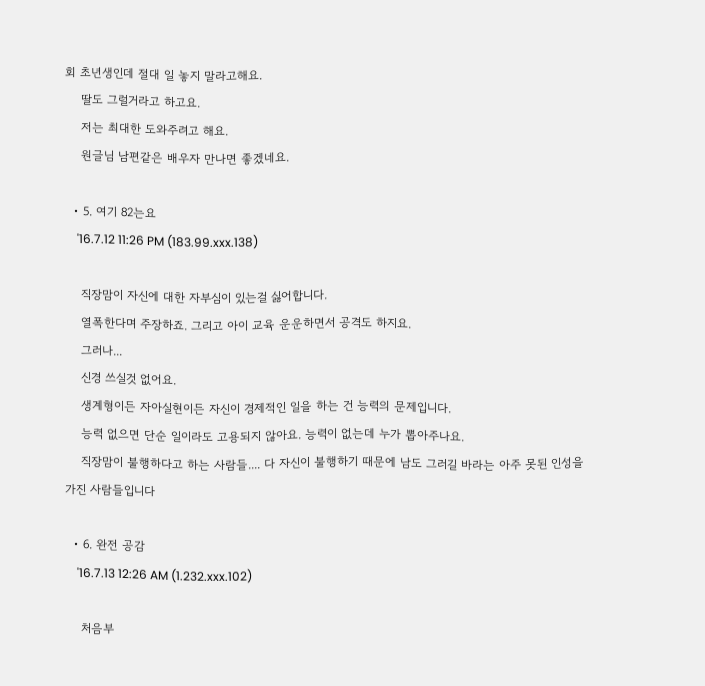회 초년생인데 절대 일 놓지 말라고해요.
    딸도 그럴거라고 하고요.
    저는 최대한 도와주려고 해요.
    원글님 남편같은 배우자 만나면 좋겠네요.

  • 5. 여기 82는요
    '16.7.12 11:26 PM (183.99.xxx.138)

    직장맘이 자신에 대한 자부심이 있는걸 싫어합니다.
    열폭한다며 주장하죠. 그리고 아이 교육 운운하면서 공격도 하지요.
    그러나...
    신경 쓰실것 없어요.
    생계형이든 자아실현이든 자신이 경제적인 일을 하는 건 능력의 문제입니다.
    능력 없으면 단순 일이라도 고용되지 않아요. 능력이 없는데 누가 뽑아주나요.
    직장맘이 불행하다고 하는 사람들.... 다 자신이 불행하기 때문에 남도 그러길 바라는 아주 못된 인성을 가진 사람들입니다

  • 6. 완전 공감
    '16.7.13 12:26 AM (1.232.xxx.102)

    처음부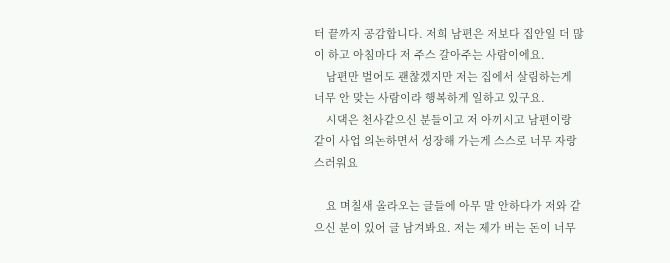터 끝까지 공감합니다. 저희 남편은 저보다 집안일 더 많이 하고 아침마다 저 주스 갈아주는 사람이에요.
    남편만 벌어도 괜찮겠지만 저는 집에서 살림하는게 너무 안 맞는 사람이라 행복하게 일하고 있구요.
    시댁은 천사같으신 분들이고 저 아끼시고 남편이랑 같이 사업 의논하면서 성장해 가는게 스스로 너무 자랑스러워요

    요 며칠새 올라오는 글들에 아무 말 안하다가 저와 같으신 분이 있어 글 남겨봐요. 저는 제가 버는 돈이 너무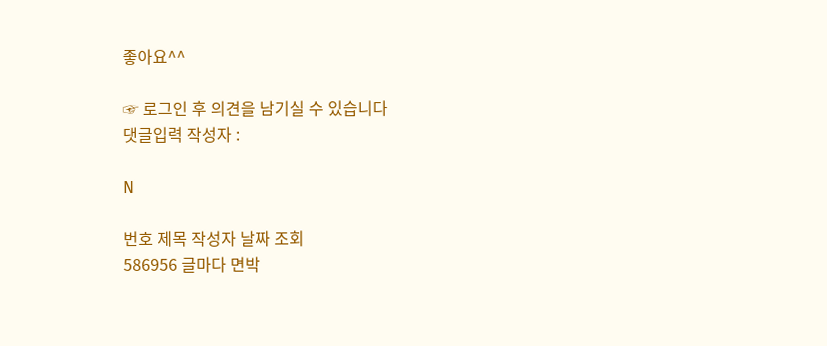좋아요^^

☞ 로그인 후 의견을 남기실 수 있습니다
댓글입력 작성자 :

N

번호 제목 작성자 날짜 조회
586956 글마다 면박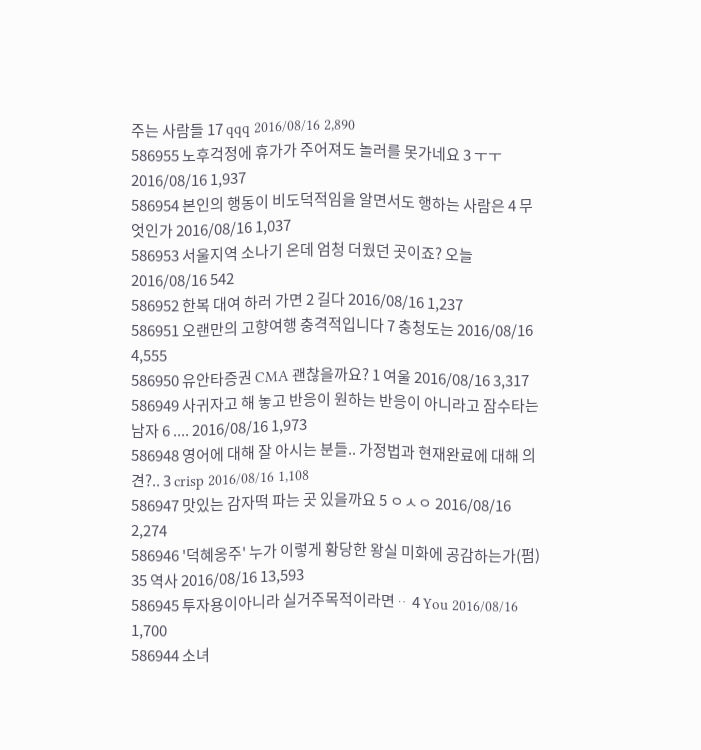주는 사람들 17 qqq 2016/08/16 2,890
586955 노후걱정에 휴가가 주어져도 놀러를 못가네요 3 ㅜㅜ 2016/08/16 1,937
586954 본인의 행동이 비도덕적임을 알면서도 행하는 사람은 4 무엇인가 2016/08/16 1,037
586953 서울지역 소나기 온데 엄청 더웠던 곳이죠? 오늘 2016/08/16 542
586952 한복 대여 하러 가면 2 길다 2016/08/16 1,237
586951 오랜만의 고향여행 충격적입니다 7 충청도는 2016/08/16 4,555
586950 유안타증권 CMA 괜찮을까요? 1 여울 2016/08/16 3,317
586949 사귀자고 해 놓고 반응이 원하는 반응이 아니라고 잠수타는남자 6 .... 2016/08/16 1,973
586948 영어에 대해 잘 아시는 분들.. 가정법과 현재완료에 대해 의견?.. 3 crisp 2016/08/16 1,108
586947 맛있는 감자떡 파는 곳 있을까요 5 ㅇㅅㅇ 2016/08/16 2,274
586946 '덕혜옹주' 누가 이렇게 황당한 왕실 미화에 공감하는가(펌) 35 역사 2016/08/16 13,593
586945 투자용이아니라 실거주목적이라면ᆢ 4 You 2016/08/16 1,700
586944 소녀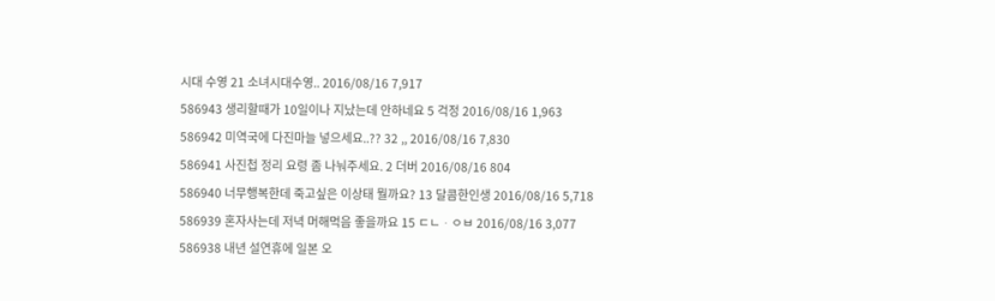시대 수영 21 소녀시대수영.. 2016/08/16 7,917
586943 생리할때가 10일이나 지났는데 안하네요 5 걱정 2016/08/16 1,963
586942 미역국에 다진마늘 넣으세요..?? 32 ,, 2016/08/16 7,830
586941 사진첩 정리 요령 좀 나눠주세요. 2 더버 2016/08/16 804
586940 너무행복한데 죽고싶은 이상태 뭘까요? 13 달콤한인생 2016/08/16 5,718
586939 혼자사는데 저녁 머해먹음 좋을까요 15 ㄷㄴᆞㅇㅂ 2016/08/16 3,077
586938 내년 설연휴에 일본 오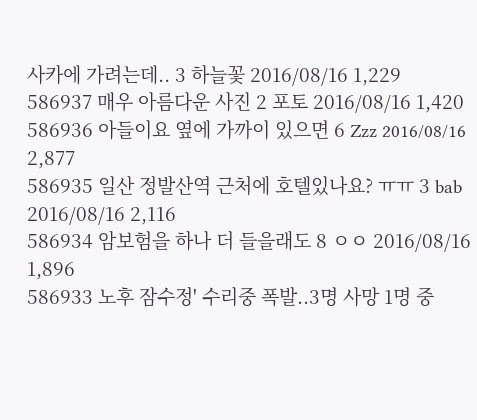사카에 가려는데.. 3 하늘꽃 2016/08/16 1,229
586937 매우 아름다운 사진 2 포토 2016/08/16 1,420
586936 아들이요 옆에 가까이 있으면 6 Zzz 2016/08/16 2,877
586935 일산 정발산역 근처에 호텔있나요? ㅠㅠ 3 bab 2016/08/16 2,116
586934 암보험을 하나 더 들을래도 8 ㅇㅇ 2016/08/16 1,896
586933 노후 잠수정' 수리중 폭발..3명 사망 1명 중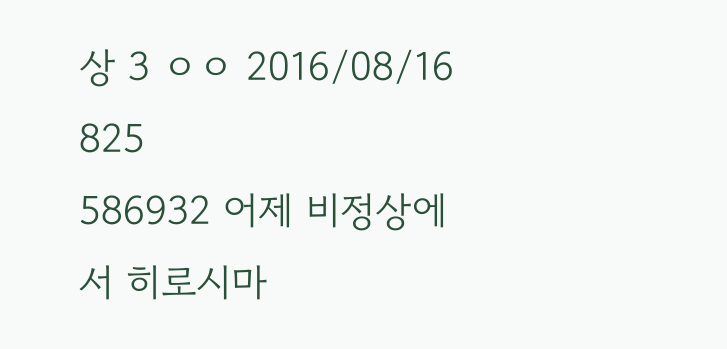상 3 ㅇㅇ 2016/08/16 825
586932 어제 비정상에서 히로시마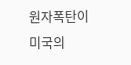원자폭탄이 미국의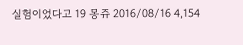실험이었다고 19 몽쥬 2016/08/16 4,154